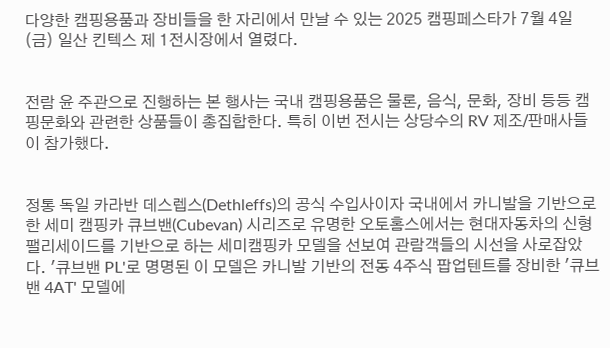다양한 캠핑용품과 장비들을 한 자리에서 만날 수 있는 2025 캠핑페스타가 7월 4일(금) 일산 킨텍스 제 1전시장에서 열렸다.


전람 윤 주관으로 진행하는 본 행사는 국내 캠핑용품은 물론, 음식, 문화, 장비 등등 캠핑문화와 관련한 상품들이 총집합한다. 특히 이번 전시는 상당수의 RV 제조/판매사들이 참가했다.


정통 독일 카라반 데스렙스(Dethleffs)의 공식 수입사이자 국내에서 카니발을 기반으로 한 세미 캠핑카 큐브밴(Cubevan) 시리즈로 유명한 오토홈스에서는 현대자동차의 신형 팰리세이드를 기반으로 하는 세미캠핑카 모델을 선보여 관람객들의 시선을 사로잡았다. '큐브밴 PL'로 명명된 이 모델은 카니발 기반의 전동 4주식 팝업텐트를 장비한 '큐브밴 4AT' 모델에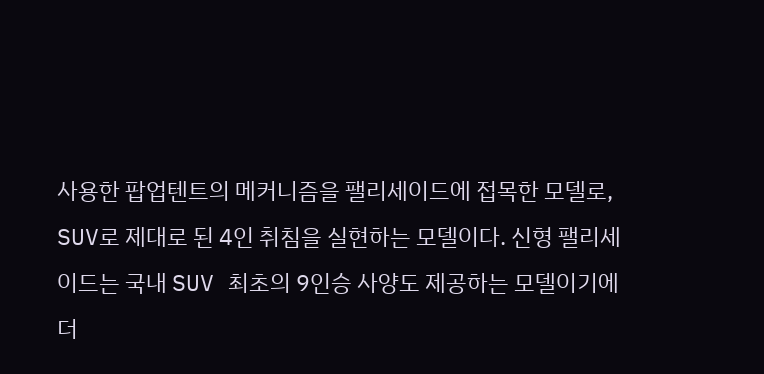사용한 팝업텐트의 메커니즘을 팰리세이드에 접목한 모델로, SUV로 제대로 된 4인 취침을 실현하는 모델이다. 신형 팰리세이드는 국내 SUV 최초의 9인승 사양도 제공하는 모델이기에 더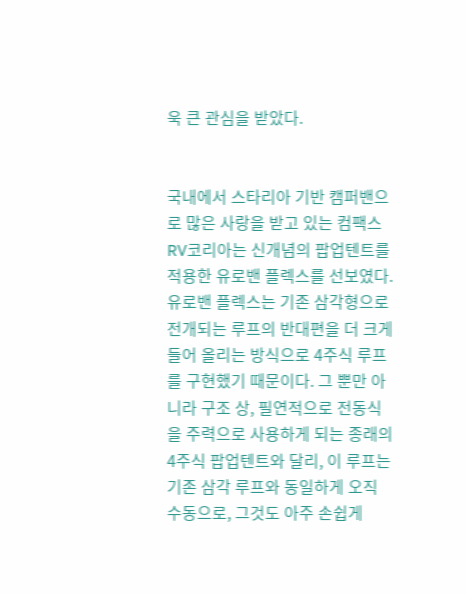욱 큰 관심을 받았다.


국내에서 스타리아 기반 캠퍼밴으로 많은 사랑을 받고 있는 컴팩스RV코리아는 신개념의 팝업텐트를 적용한 유로밴 플렉스를 선보였다. 유로밴 플렉스는 기존 삼각형으로 전개되는 루프의 반대편을 더 크게 들어 올리는 방식으로 4주식 루프를 구현했기 때문이다. 그 뿐만 아니라 구조 상, 필연적으로 전동식을 주력으로 사용하게 되는 종래의 4주식 팝업텐트와 달리, 이 루프는 기존 삼각 루프와 동일하게 오직 수동으로, 그것도 아주 손쉽게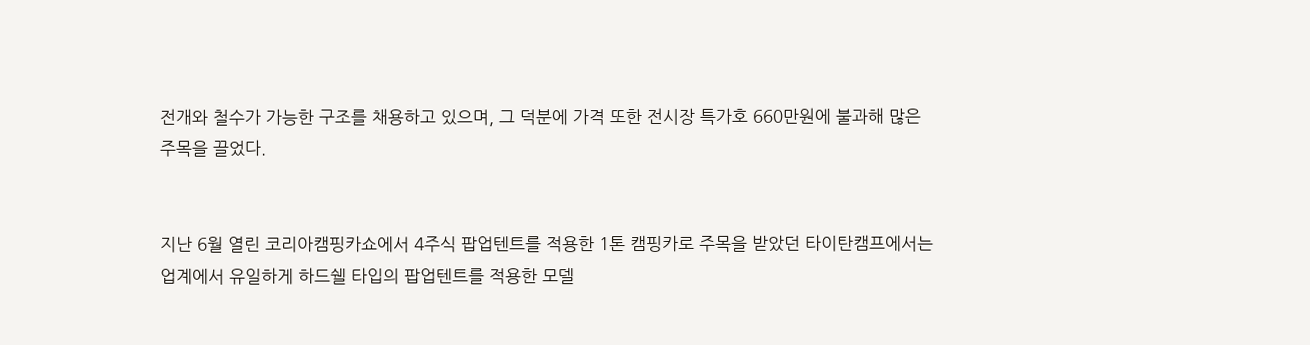전개와 철수가 가능한 구조를 채용하고 있으며, 그 덕분에 가격 또한 전시장 특가호 660만원에 불과해 많은 주목을 끌었다.


지난 6월 열린 코리아캠핑카쇼에서 4주식 팝업텐트를 적용한 1톤 캠핑카로 주목을 받았던 타이탄캠프에서는 업계에서 유일하게 하드쉘 타입의 팝업텐트를 적용한 모델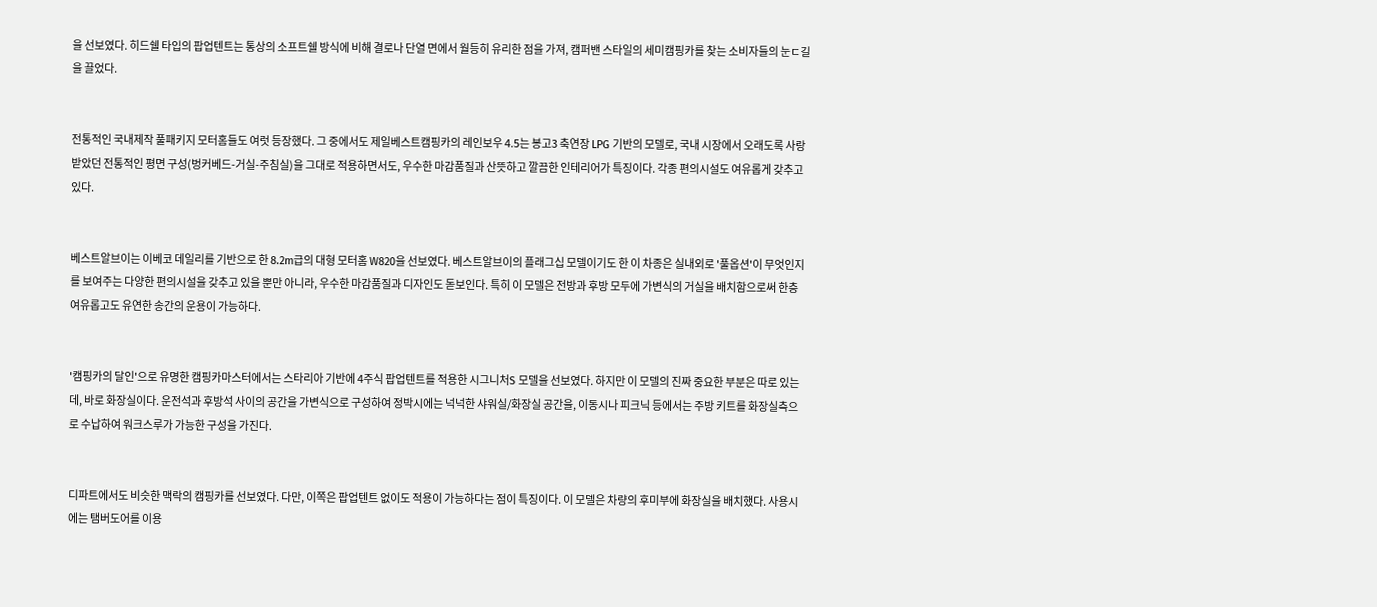을 선보였다. 히드쉘 타입의 팝업텐트는 통상의 소프트쉘 방식에 비해 결로나 단열 면에서 월등히 유리한 점을 가져, 캠퍼밴 스타일의 세미캠핑카를 찾는 소비자들의 눈ㄷ길을 끌었다.


전통적인 국내제작 풀패키지 모터홈들도 여럿 등장했다. 그 중에서도 제일베스트캠핑카의 레인보우 4.5는 봉고3 축연장 LPG 기반의 모델로, 국내 시장에서 오래도록 사랑 받았던 전통적인 평면 구성(벙커베드-거실-주침실)을 그대로 적용하면서도, 우수한 마감품질과 산뜻하고 깔끔한 인테리어가 특징이다. 각종 편의시설도 여유롭게 갖추고 있다.


베스트알브이는 이베코 데일리를 기반으로 한 8.2m급의 대형 모터홈 W820을 선보였다. 베스트알브이의 플래그십 모델이기도 한 이 차종은 실내외로 '풀옵션'이 무엇인지를 보여주는 다양한 편의시설을 갖추고 있을 뿐만 아니라, 우수한 마감품질과 디자인도 돋보인다. 특히 이 모델은 전방과 후방 모두에 가변식의 거실을 배치함으로써 한층 여유롭고도 유연한 송간의 운용이 가능하다.


'캠핑카의 달인'으로 유명한 캠핑카마스터에서는 스타리아 기반에 4주식 팝업텐트를 적용한 시그니처S 모델을 선보였다. 하지만 이 모델의 진짜 중요한 부분은 따로 있는데, 바로 화장실이다. 운전석과 후방석 사이의 공간을 가변식으로 구성하여 정박시에는 넉넉한 샤워실/화장실 공간을, 이동시나 피크닉 등에서는 주방 키트를 화장실측으로 수납하여 워크스루가 가능한 구성을 가진다.


디파트에서도 비슷한 맥락의 캠핑카를 선보였다. 다만, 이쪽은 팝업텐트 없이도 적용이 가능하다는 점이 특징이다. 이 모델은 차량의 후미부에 화장실을 배치했다. 사용시에는 탬버도어를 이용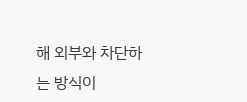해 외부와 차단하는 방식이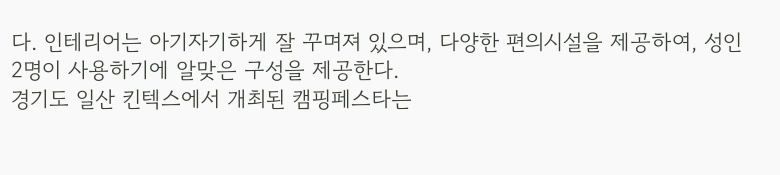다. 인테리어는 아기자기하게 잘 꾸며져 있으며, 다양한 편의시설을 제공하여, 성인 2명이 사용하기에 알맞은 구성을 제공한다.
경기도 일산 킨텍스에서 개최된 캠핑페스타는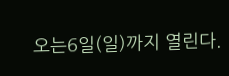오는6일(일)까지 열린다.